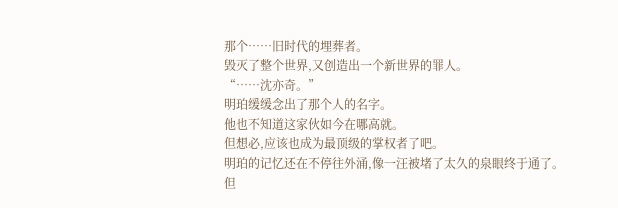那个……旧时代的埋葬者。
毁灭了整个世界,又创造出一个新世界的罪人。
“……沈亦奇。”
明珀缓缓念出了那个人的名字。
他也不知道这家伙如今在哪高就。
但想必,应该也成为最顶级的掌权者了吧。
明珀的记忆还在不停往外涌,像一汪被堵了太久的泉眼终于通了。
但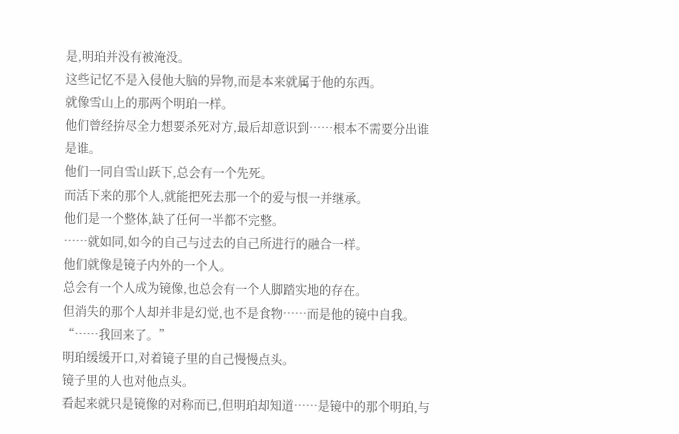是,明珀并没有被淹没。
这些记忆不是入侵他大脑的异物,而是本来就属于他的东西。
就像雪山上的那两个明珀一样。
他们曾经拚尽全力想要杀死对方,最后却意识到……根本不需要分出谁是谁。
他们一同自雪山跃下,总会有一个先死。
而活下来的那个人,就能把死去那一个的爱与恨一并继承。
他们是一个整体,缺了任何一半都不完整。
……就如同,如今的自己与过去的自己所进行的融合一样。
他们就像是镜子内外的一个人。
总会有一个人成为镜像,也总会有一个人脚踏实地的存在。
但消失的那个人却并非是幻觉,也不是食物……而是他的镜中自我。
“……我回来了。”
明珀缓缓开口,对着镜子里的自己慢慢点头。
镜子里的人也对他点头。
看起来就只是镜像的对称而已,但明珀却知道……是镜中的那个明珀,与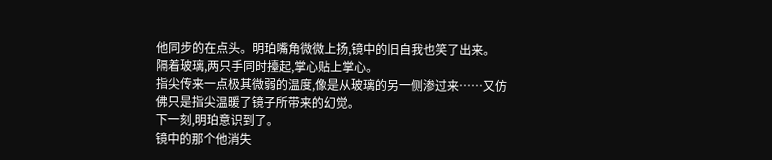他同步的在点头。明珀嘴角微微上扬,镜中的旧自我也笑了出来。
隔着玻璃,两只手同时擡起,掌心贴上掌心。
指尖传来一点极其微弱的温度,像是从玻璃的另一侧渗过来……又仿佛只是指尖温暖了镜子所带来的幻觉。
下一刻,明珀意识到了。
镜中的那个他消失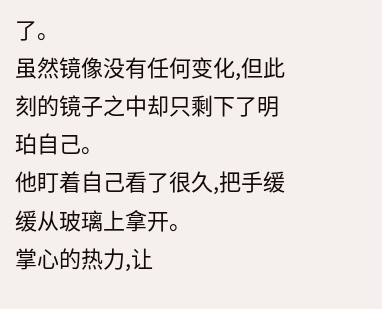了。
虽然镜像没有任何变化,但此刻的镜子之中却只剩下了明珀自己。
他盯着自己看了很久,把手缓缓从玻璃上拿开。
掌心的热力,让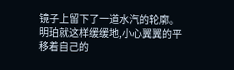镜子上留下了一道水汽的轮廓。
明珀就这样缓缓地,小心翼翼的平移着自己的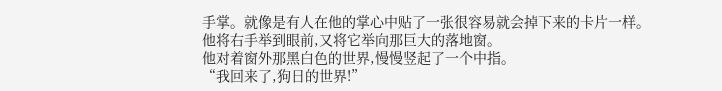手掌。就像是有人在他的掌心中贴了一张很容易就会掉下来的卡片一样。
他将右手举到眼前,又将它举向那巨大的落地窗。
他对着窗外那黑白色的世界,慢慢竖起了一个中指。
“我回来了,狗日的世界!”